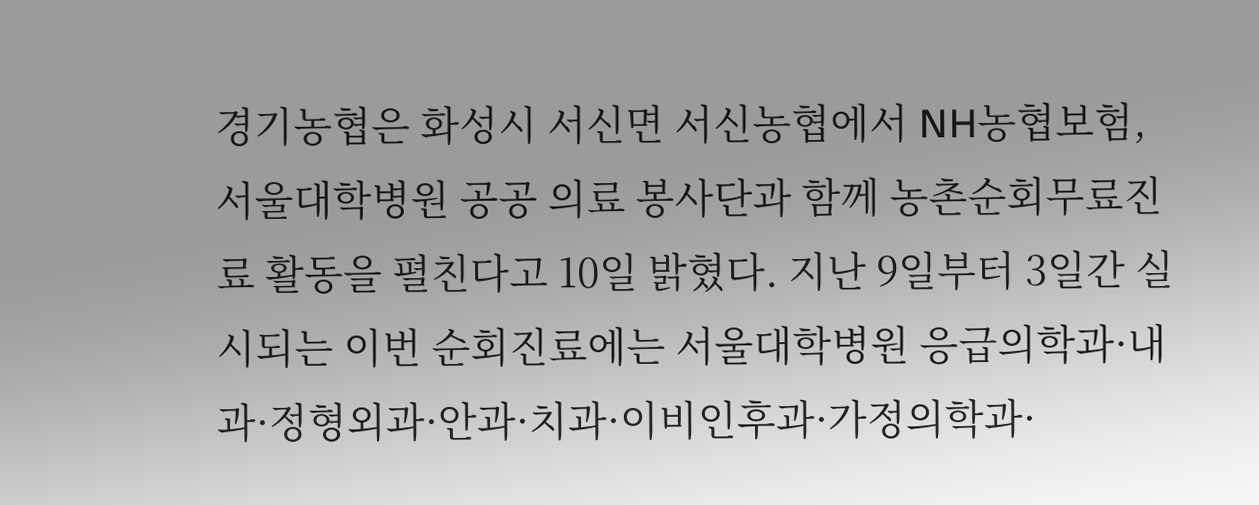경기농협은 화성시 서신면 서신농협에서 NH농협보험, 서울대학병원 공공 의료 봉사단과 함께 농촌순회무료진료 활동을 펼친다고 10일 밝혔다. 지난 9일부터 3일간 실시되는 이번 순회진료에는 서울대학병원 응급의학과·내과·정형외과·안과·치과·이비인후과·가정의학과·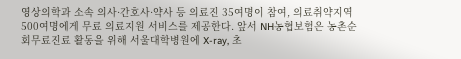영상의학과 소속 의사·간호사·약사 등 의료진 35여명이 참여, 의료취약지역 500여명에게 무료 의료지원 서비스를 제공한다. 앞서 NH농협보험은 농촌순회무료진료 활동을 위해 서울대학병원에 X-ray, 초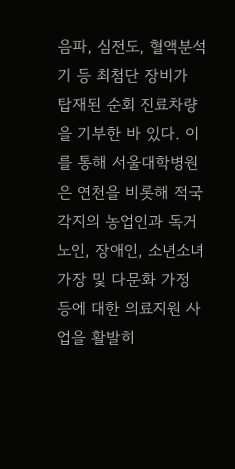음파, 심전도, 혈액분석기 등 최첨단 장비가 탑재된 순회 진료차량을 기부한 바 있다. 이를 통해 서울대학병원은 연천을 비롯해 적국 각지의 농업인과 독거노인, 장애인, 소년소녀가장 및 다문화 가정 등에 대한 의료지원 사업을 활발히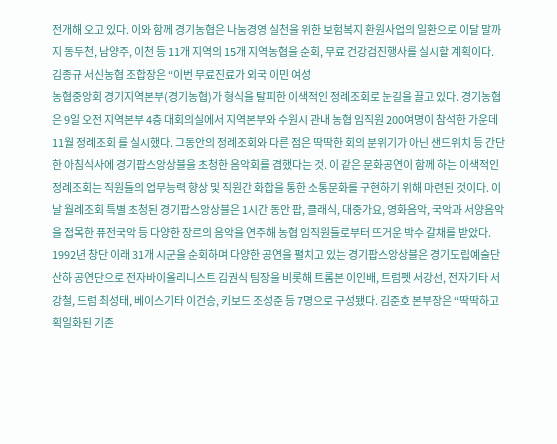전개해 오고 있다. 이와 함께 경기농협은 나눔경영 실천을 위한 보험복지 환원사업의 일환으로 이달 말까지 동두천, 남양주, 이천 등 11개 지역의 15개 지역농협을 순회, 무료 건강검진행사를 실시할 계획이다. 김종규 서신농협 조합장은 “이번 무료진료가 외국 이민 여성
농협중앙회 경기지역본부(경기농협)가 형식을 탈피한 이색적인 정례조회로 눈길을 끌고 있다. 경기농협은 9일 오전 지역본부 4층 대회의실에서 지역본부와 수원시 관내 농협 임직원 200여명이 참석한 가운데 11월 정례조회 를 실시했다. 그동안의 정례조회와 다른 점은 딱딱한 회의 분위기가 아닌 샌드위치 등 간단한 아침식사에 경기팝스앙상블을 초청한 음악회를 겸했다는 것. 이 같은 문화공연이 함께 하는 이색적인 정례조회는 직원들의 업무능력 향상 및 직원간 화합을 통한 소통문화를 구현하기 위해 마련된 것이다. 이날 월례조회 특별 초청된 경기팝스앙상블은 1시간 동안 팝, 클래식, 대중가요, 영화음악, 국악과 서양음악을 접목한 퓨전국악 등 다양한 장르의 음악을 연주해 농협 임직원들로부터 뜨거운 박수 갈채를 받았다. 1992년 창단 이래 31개 시군을 순회하며 다양한 공연을 펼치고 있는 경기팝스앙상블은 경기도립예술단 산하 공연단으로 전자바이올리니스트 김권식 팀장을 비롯해 트롬본 이인배, 트럼펫 서강선, 전자기타 서강철, 드럼 최성태, 베이스기타 이건승, 키보드 조성준 등 7명으로 구성됐다. 김준호 본부장은 “딱딱하고 획일화된 기존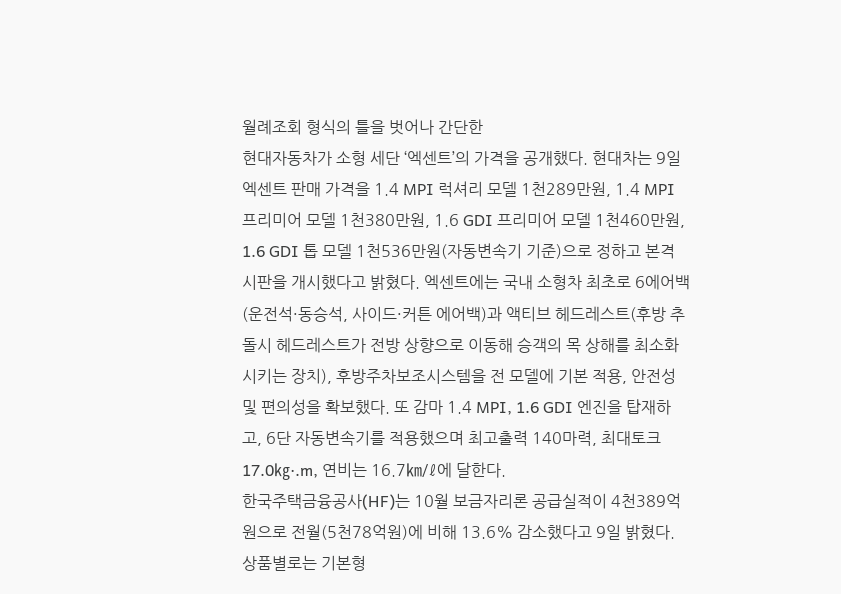월례조회 형식의 틀을 벗어나 간단한
현대자동차가 소형 세단 ‘엑센트’의 가격을 공개했다. 현대차는 9일 엑센트 판매 가격을 1.4 MPI 럭셔리 모델 1천289만원, 1.4 MPI 프리미어 모델 1천380만원, 1.6 GDI 프리미어 모델 1천460만원, 1.6 GDI 톱 모델 1천536만원(자동변속기 기준)으로 정하고 본격 시판을 개시했다고 밝혔다. 엑센트에는 국내 소형차 최초로 6에어백(운전석·동승석, 사이드·커튼 에어백)과 액티브 헤드레스트(후방 추돌시 헤드레스트가 전방 상향으로 이동해 승객의 목 상해를 최소화시키는 장치), 후방주차보조시스템을 전 모델에 기본 적용, 안전성 및 편의성을 확보했다. 또 감마 1.4 MPI, 1.6 GDI 엔진을 탑재하고, 6단 자동변속기를 적용했으며 최고출력 140마력, 최대토크 17.0㎏·.m, 연비는 16.7㎞/ℓ에 달한다.
한국주택금융공사(HF)는 10월 보금자리론 공급실적이 4천389억원으로 전월(5천78억원)에 비해 13.6% 감소했다고 9일 밝혔다. 상품별로는 기본형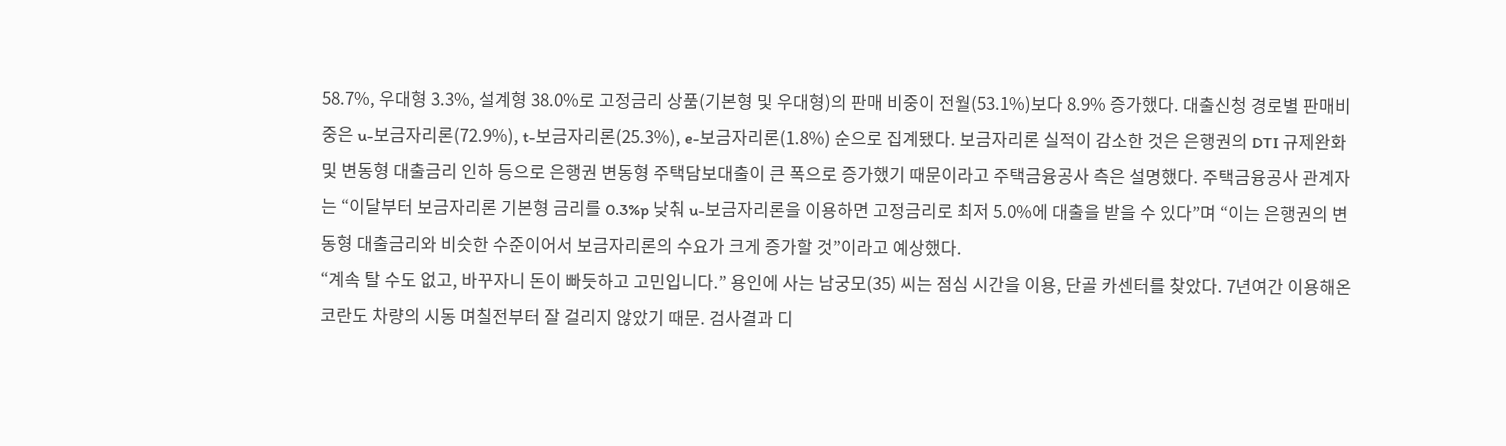58.7%, 우대형 3.3%, 설계형 38.0%로 고정금리 상품(기본형 및 우대형)의 판매 비중이 전월(53.1%)보다 8.9% 증가했다. 대출신청 경로별 판매비중은 u-보금자리론(72.9%), t-보금자리론(25.3%), e-보금자리론(1.8%) 순으로 집계됐다. 보금자리론 실적이 감소한 것은 은행권의 DTI 규제완화 및 변동형 대출금리 인하 등으로 은행권 변동형 주택담보대출이 큰 폭으로 증가했기 때문이라고 주택금융공사 측은 설명했다. 주택금융공사 관계자는 “이달부터 보금자리론 기본형 금리를 0.3%p 낮춰 u-보금자리론을 이용하면 고정금리로 최저 5.0%에 대출을 받을 수 있다”며 “이는 은행권의 변동형 대출금리와 비슷한 수준이어서 보금자리론의 수요가 크게 증가할 것”이라고 예상했다.
“계속 탈 수도 없고, 바꾸자니 돈이 빠듯하고 고민입니다.” 용인에 사는 남궁모(35) 씨는 점심 시간을 이용, 단골 카센터를 찾았다. 7년여간 이용해온 코란도 차량의 시동 며칠전부터 잘 걸리지 않았기 때문. 검사결과 디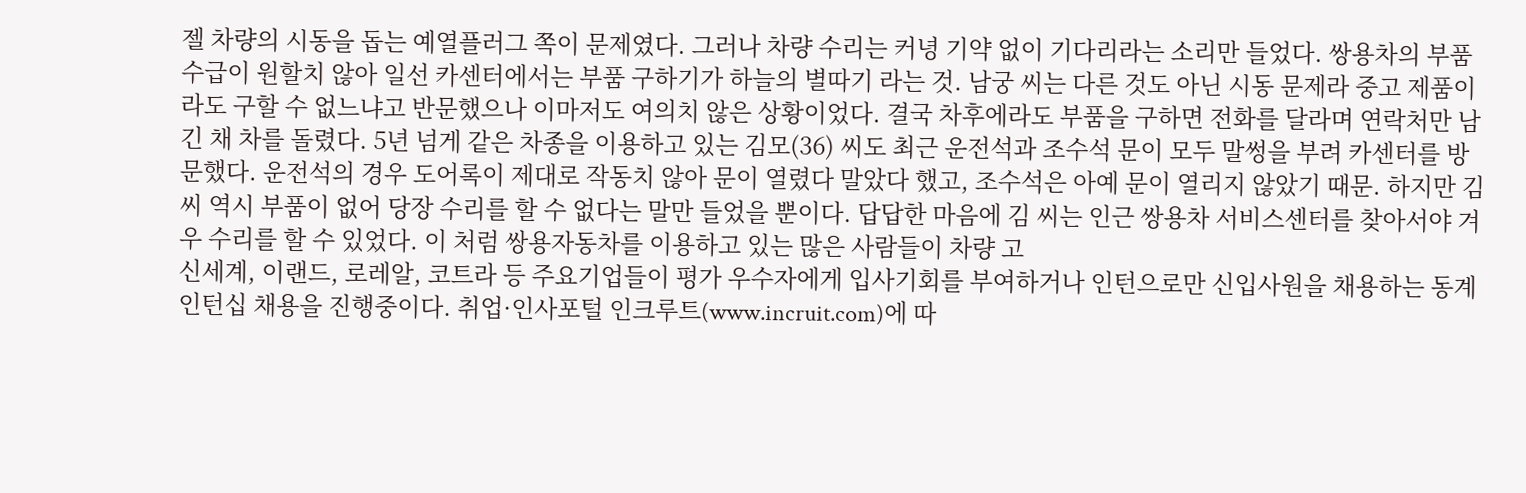젤 차량의 시동을 돕는 예열플러그 쪽이 문제였다. 그러나 차량 수리는 커녕 기약 없이 기다리라는 소리만 들었다. 쌍용차의 부품 수급이 원할치 않아 일선 카센터에서는 부품 구하기가 하늘의 별따기 라는 것. 남궁 씨는 다른 것도 아닌 시동 문제라 중고 제품이라도 구할 수 없느냐고 반문했으나 이마저도 여의치 않은 상황이었다. 결국 차후에라도 부품을 구하면 전화를 달라며 연락처만 남긴 채 차를 돌렸다. 5년 넘게 같은 차종을 이용하고 있는 김모(36) 씨도 최근 운전석과 조수석 문이 모두 말썽을 부려 카센터를 방문했다. 운전석의 경우 도어록이 제대로 작동치 않아 문이 열렸다 말았다 했고, 조수석은 아예 문이 열리지 않았기 때문. 하지만 김 씨 역시 부품이 없어 당장 수리를 할 수 없다는 말만 들었을 뿐이다. 답답한 마음에 김 씨는 인근 쌍용차 서비스센터를 찾아서야 겨우 수리를 할 수 있었다. 이 처럼 쌍용자동차를 이용하고 있는 많은 사람들이 차량 고
신세계, 이랜드, 로레알, 코트라 등 주요기업들이 평가 우수자에게 입사기회를 부여하거나 인턴으로만 신입사원을 채용하는 동계인턴십 채용을 진행중이다. 취업·인사포털 인크루트(www.incruit.com)에 따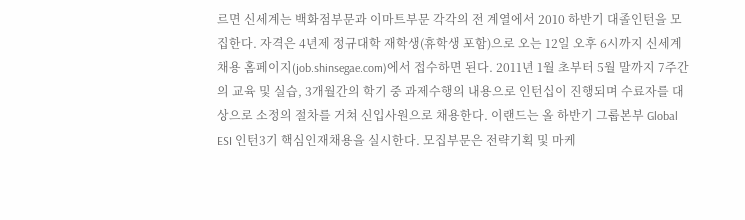르면 신세계는 백화점부문과 이마트부문 각각의 전 계열에서 2010 하반기 대졸인턴을 모집한다. 자격은 4년제 정규대학 재학생(휴학생 포함)으로 오는 12일 오후 6시까지 신세계 채용 홈페이지(job.shinsegae.com)에서 접수하면 된다. 2011년 1월 초부터 5월 말까지 7주간의 교육 및 실습, 3개월간의 학기 중 과제수행의 내용으로 인턴십이 진행되며 수료자를 대상으로 소정의 절차를 거쳐 신입사원으로 채용한다. 이랜드는 올 하반기 그룹본부 Global ESI 인턴3기 핵심인재채용을 실시한다. 모집부문은 전략기획 및 마케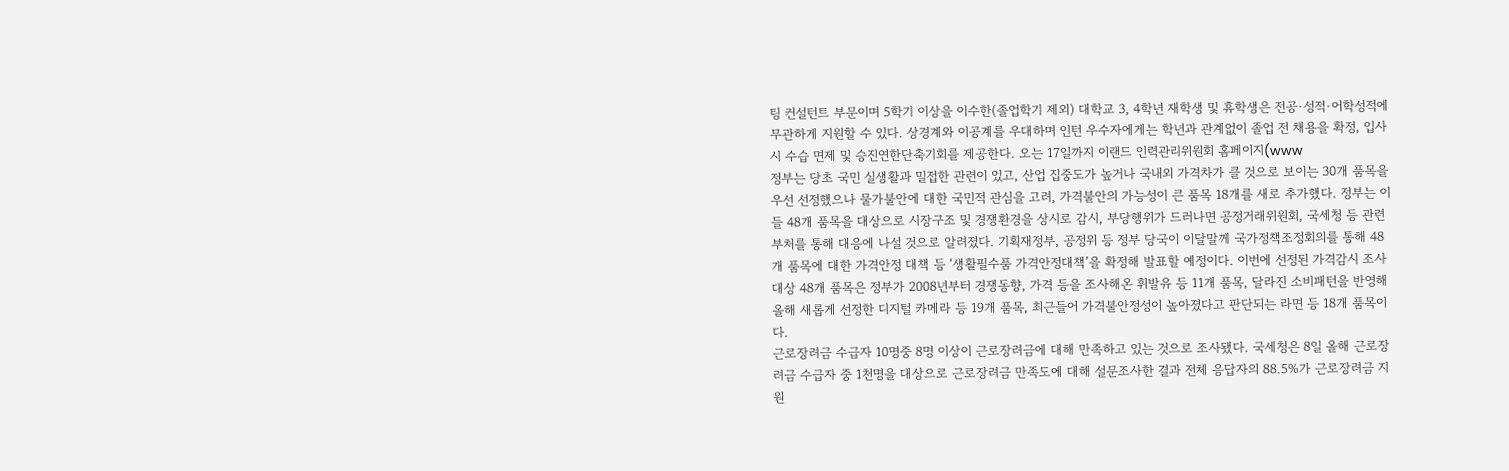팅 컨설턴트 부문이며 5학기 이상을 이수한(졸업학기 제외) 대학교 3, 4학년 재학생 및 휴학생은 전공·성적·어학성적에 무관하게 지원할 수 있다. 상경계와 이공계를 우대하며 인턴 우수자에게는 학년과 관계없이 졸업 전 채용을 확정, 입사 시 수습 면제 및 승진연한단축기회를 제공한다. 오는 17일까지 이랜드 인력관리위원회 홈페이지(www
정부는 당초 국민 실생활과 밀접한 관련이 있고, 산업 집중도가 높거나 국내외 가격차가 클 것으로 보이는 30개 품목을 우선 선정했으나 물가불안에 대한 국민적 관심을 고려, 가격불안의 가능성이 큰 품목 18개를 새로 추가했다. 정부는 이들 48개 품목을 대상으로 시장구조 및 경쟁환경을 상시로 감시, 부당행위가 드러나면 공정거래위원회, 국세청 등 관련 부처를 통해 대응에 나설 것으로 알려졌다. 기획재정부, 공정위 등 정부 당국이 이달말께 국가정책조정회의를 통해 48개 품목에 대한 가격안정 대책 등 ‘생활필수품 가격안정대책’을 확정해 발표할 예정이다. 이번에 선정된 가격감시 조사대상 48개 품목은 정부가 2008년부터 경쟁동향, 가격 등을 조사해온 휘발유 등 11개 품목, 달라진 소비패턴을 반영해 올해 새롭게 선정한 디지털 카메라 등 19개 품목, 최근들어 가격불안정성이 높아졌다고 판단되는 라면 등 18개 품목이다.
근로장려금 수급자 10명중 8명 이상이 근로장려금에 대해 만족하고 있는 것으로 조사됐다. 국세청은 8일 올해 근로장려금 수급자 중 1천명을 대상으로 근로장려금 만족도에 대해 설문조사한 결과 전체 응답자의 88.5%가 근로장려금 지원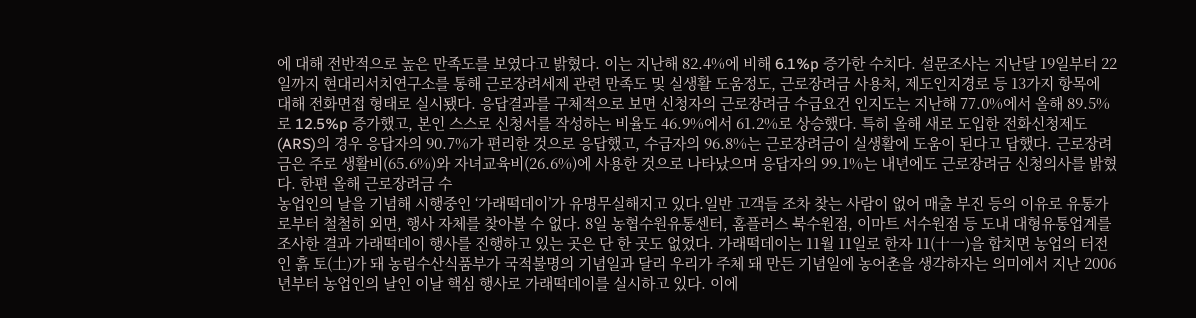에 대해 전반적으로 높은 만족도를 보였다고 밝혔다. 이는 지난해 82.4%에 비해 6.1%p 증가한 수치다. 설문조사는 지난달 19일부터 22일까지 현대리서치연구소를 통해 근로장려세제 관련 만족도 및 실생활 도움정도, 근로장려금 사용처, 제도인지경로 등 13가지 항목에 대해 전화면접 형태로 실시됐다. 응답결과를 구체적으로 보면 신청자의 근로장려금 수급요건 인지도는 지난해 77.0%에서 올해 89.5%로 12.5%p 증가했고, 본인 스스로 신청서를 작성하는 비율도 46.9%에서 61.2%로 상승했다. 특히 올해 새로 도입한 전화신청제도(ARS)의 경우 응답자의 90.7%가 편리한 것으로 응답했고, 수급자의 96.8%는 근로장려금이 실생활에 도움이 된다고 답했다. 근로장려금은 주로 생활비(65.6%)와 자녀교육비(26.6%)에 사용한 것으로 나타났으며 응답자의 99.1%는 내년에도 근로장려금 신청의사를 밝혔다. 한편 올해 근로장려금 수
농업인의 날을 기념해 시행중인 ‘가래떡데이’가 유명무실해지고 있다.일반 고객들 조차 찾는 사람이 없어 매출 부진 등의 이유로 유통가로부터 철철히 외면, 행사 자체를 찾아볼 수 없다. 8일 농협수원유통센터, 홈플러스 북수원점, 이마트 서수원점 등 도내 대형유통업계를 조사한 결과 가래떡데이 행사를 진행하고 있는 곳은 단 한 곳도 없었다. 가래떡데이는 11월 11일로 한자 11(十一)을 합치면 농업의 터전인 흙 토(土)가 돼 농림수산식품부가 국적불명의 기념일과 달리 우리가 주체 돼 만든 기념일에 농어촌을 생각하자는 의미에서 지난 2006년부터 농업인의 날인 이날 핵심 행사로 가래떡데이를 실시하고 있다. 이에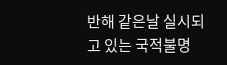반해 같은날 실시되고 있는 국적불명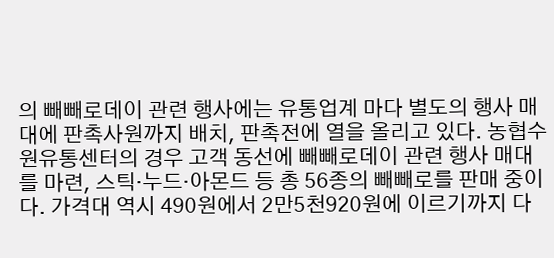의 빼빼로데이 관련 행사에는 유통업계 마다 별도의 행사 매대에 판촉사원까지 배치, 판촉전에 열을 올리고 있다. 농협수원유통센터의 경우 고객 동선에 빼빼로데이 관련 행사 매대를 마련, 스틱·누드·아몬드 등 총 56종의 빼빼로를 판매 중이다. 가격대 역시 490원에서 2만5천920원에 이르기까지 다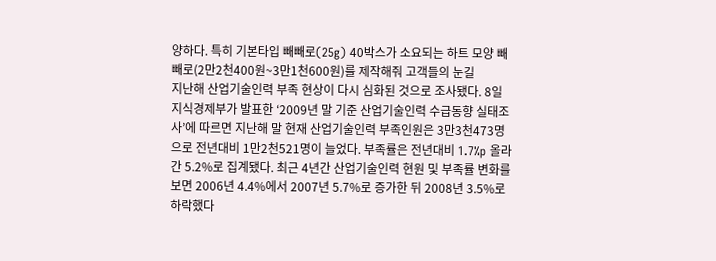양하다. 특히 기본타입 빼빼로(25g) 40박스가 소요되는 하트 모양 빼빼로(2만2천400원~3만1천600원)를 제작해줘 고객들의 눈길
지난해 산업기술인력 부족 현상이 다시 심화된 것으로 조사됐다. 8일 지식경제부가 발표한 ‘2009년 말 기준 산업기술인력 수급동향 실태조사’에 따르면 지난해 말 현재 산업기술인력 부족인원은 3만3천473명으로 전년대비 1만2천521명이 늘었다. 부족률은 전년대비 1.7%p 올라간 5.2%로 집계됐다. 최근 4년간 산업기술인력 현원 및 부족률 변화를 보면 2006년 4.4%에서 2007년 5.7%로 증가한 뒤 2008년 3.5%로 하락했다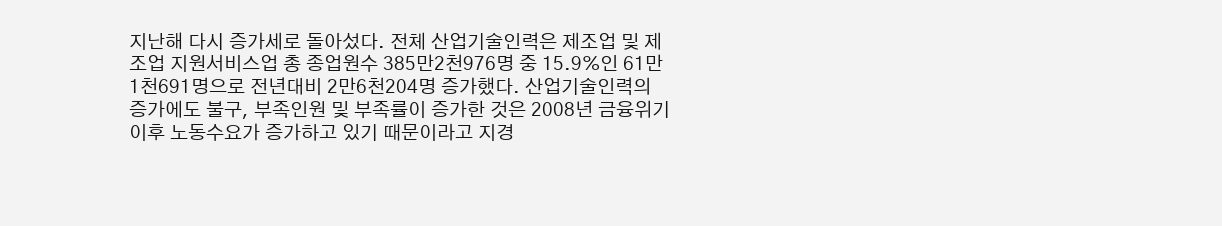지난해 다시 증가세로 돌아섰다. 전체 산업기술인력은 제조업 및 제조업 지원서비스업 총 종업원수 385만2천976명 중 15.9%인 61만1천691명으로 전년대비 2만6천204명 증가했다. 산업기술인력의 증가에도 불구, 부족인원 및 부족률이 증가한 것은 2008년 금융위기 이후 노동수요가 증가하고 있기 때문이라고 지경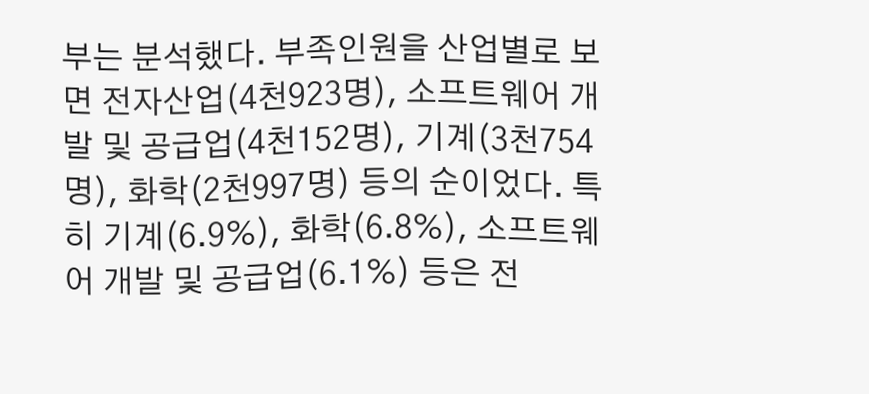부는 분석했다. 부족인원을 산업별로 보면 전자산업(4천923명), 소프트웨어 개발 및 공급업(4천152명), 기계(3천754명), 화학(2천997명) 등의 순이었다. 특히 기계(6.9%), 화학(6.8%), 소프트웨어 개발 및 공급업(6.1%) 등은 전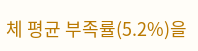체 평균 부족률(5.2%)을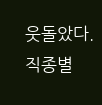웃돌았다. 직종별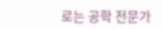로는 공학 전문가